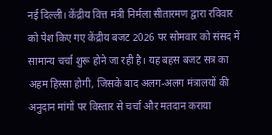नई दिल्ली। केंद्रीय वित्त मंत्री निर्मला सीतारमण द्वारा रविवार को पेश किए गए केंद्रीय बजट 2026 पर सोमवार को संसद में सामान्य चर्चा शुरू होने जा रही है। यह बहस बजट सत्र का अहम हिस्सा होगी, जिसके बाद अलग-अलग मंत्रालयों की अनुदान मांगों पर विस्तार से चर्चा और मतदान कराया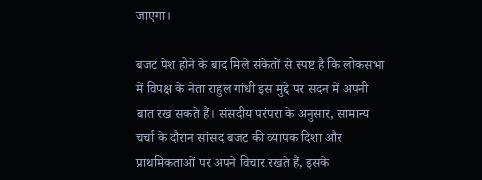जाएगा।

बजट पेश होने के बाद मिले संकेतों से स्पष्ट है कि लोकसभा में विपक्ष के नेता राहुल गांधी इस मुद्दे पर सदन में अपनी बात रख सकते हैं। संसदीय परंपरा के अनुसार, सामान्य चर्चा के दौरान सांसद बजट की व्यापक दिशा और प्राथमिकताओं पर अपने विचार रखते हैं, इसके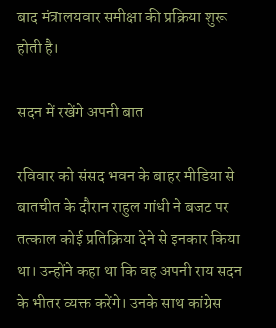बाद मंत्रालयवार समीक्षा की प्रक्रिया शुरू होती है।

सदन में रखेंगे अपनी बात

रविवार को संसद भवन के बाहर मीडिया से बातचीत के दौरान राहुल गांधी ने बजट पर तत्काल कोई प्रतिक्रिया देने से इनकार किया था। उन्होंने कहा था कि वह अपनी राय सदन के भीतर व्यक्त करेंगे। उनके साथ कांग्रेस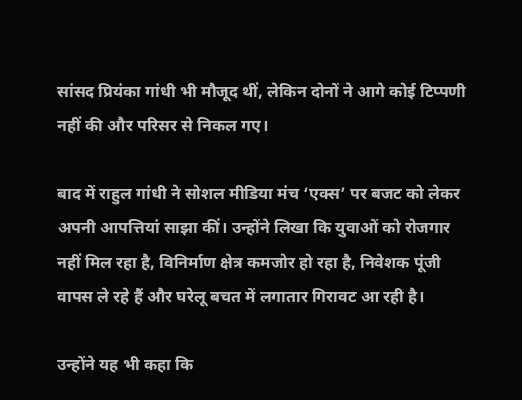सांसद प्रियंका गांधी भी मौजूद थीं, लेकिन दोनों ने आगे कोई टिप्पणी नहीं की और परिसर से निकल गए।

बाद में राहुल गांधी ने सोशल मीडिया मंच ‘एक्स’ पर बजट को लेकर अपनी आपत्तियां साझा कीं। उन्होंने लिखा कि युवाओं को रोजगार नहीं मिल रहा है, विनिर्माण क्षेत्र कमजोर हो रहा है, निवेशक पूंजी वापस ले रहे हैं और घरेलू बचत में लगातार गिरावट आ रही है।

उन्होंने यह भी कहा कि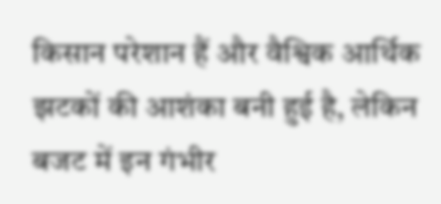किसान परेशान हैं और वैश्विक आर्थिक झटकों की आशंका बनी हुई है, लेकिन बजट में इन गंभीर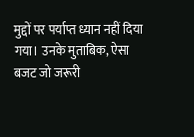मुद्दों पर पर्याप्त ध्यान नहीं दिया गया। उनके मुताबिक, ऐसा बजट जो जरूरी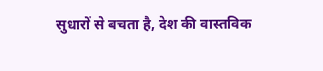सुधारों से बचता है, देश की वास्तविक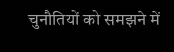चुनौतियों को समझने में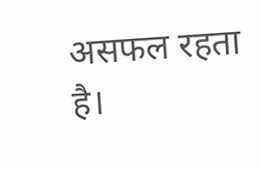असफल रहता है।